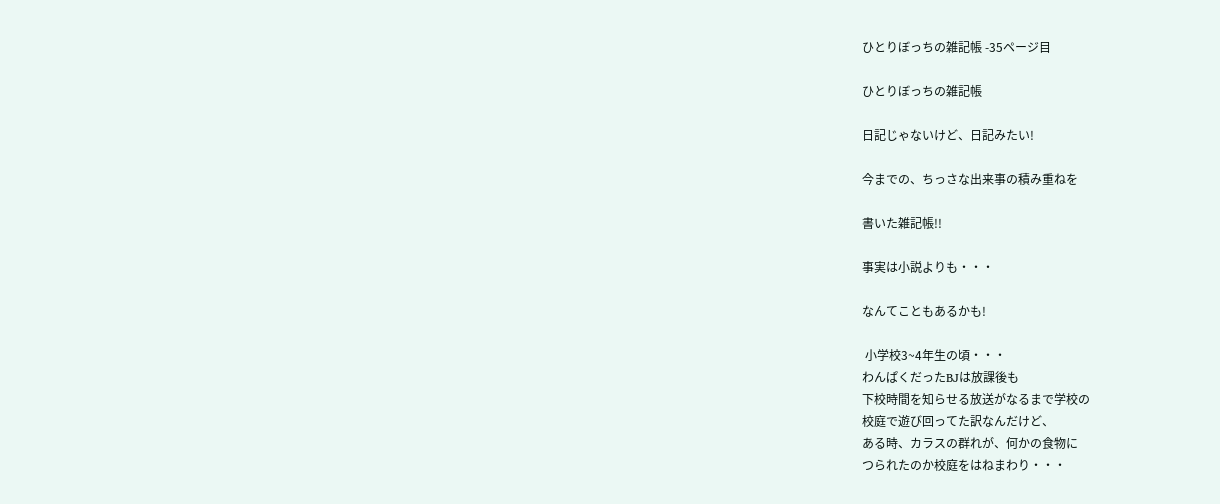ひとりぼっちの雑記帳 -35ページ目

ひとりぼっちの雑記帳

日記じゃないけど、日記みたい!

今までの、ちっさな出来事の積み重ねを

書いた雑記帳!!

事実は小説よりも・・・

なんてこともあるかも!

 小学校3~4年生の頃・・・
わんぱくだったBJは放課後も
下校時間を知らせる放送がなるまで学校の
校庭で遊び回ってた訳なんだけど、
ある時、カラスの群れが、何かの食物に
つられたのか校庭をはねまわり・・・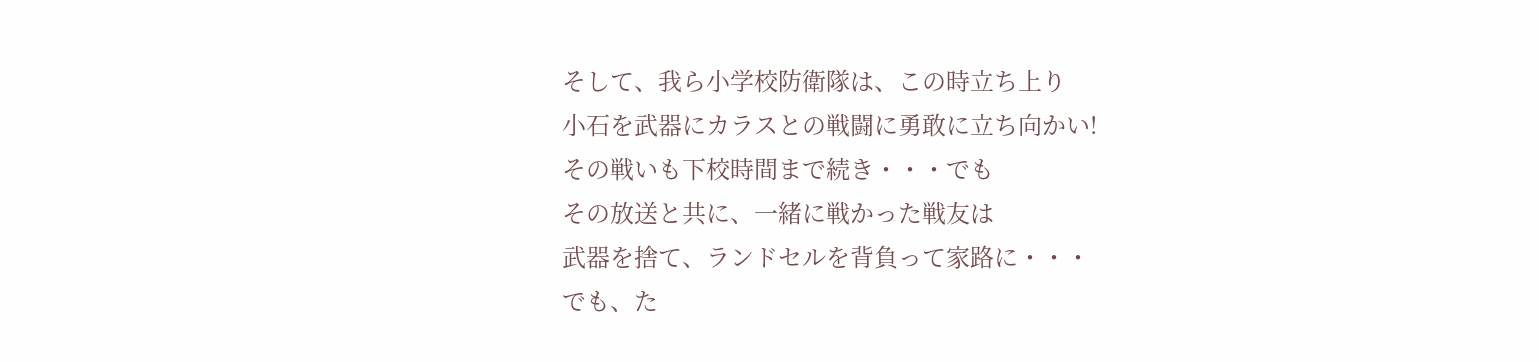そして、我ら小学校防衛隊は、この時立ち上り
小石を武器にカラスとの戦闘に勇敢に立ち向かい!
その戦いも下校時間まで続き・・・でも
その放送と共に、一緒に戦かった戦友は
武器を捨て、ランドセルを背負って家路に・・・
でも、た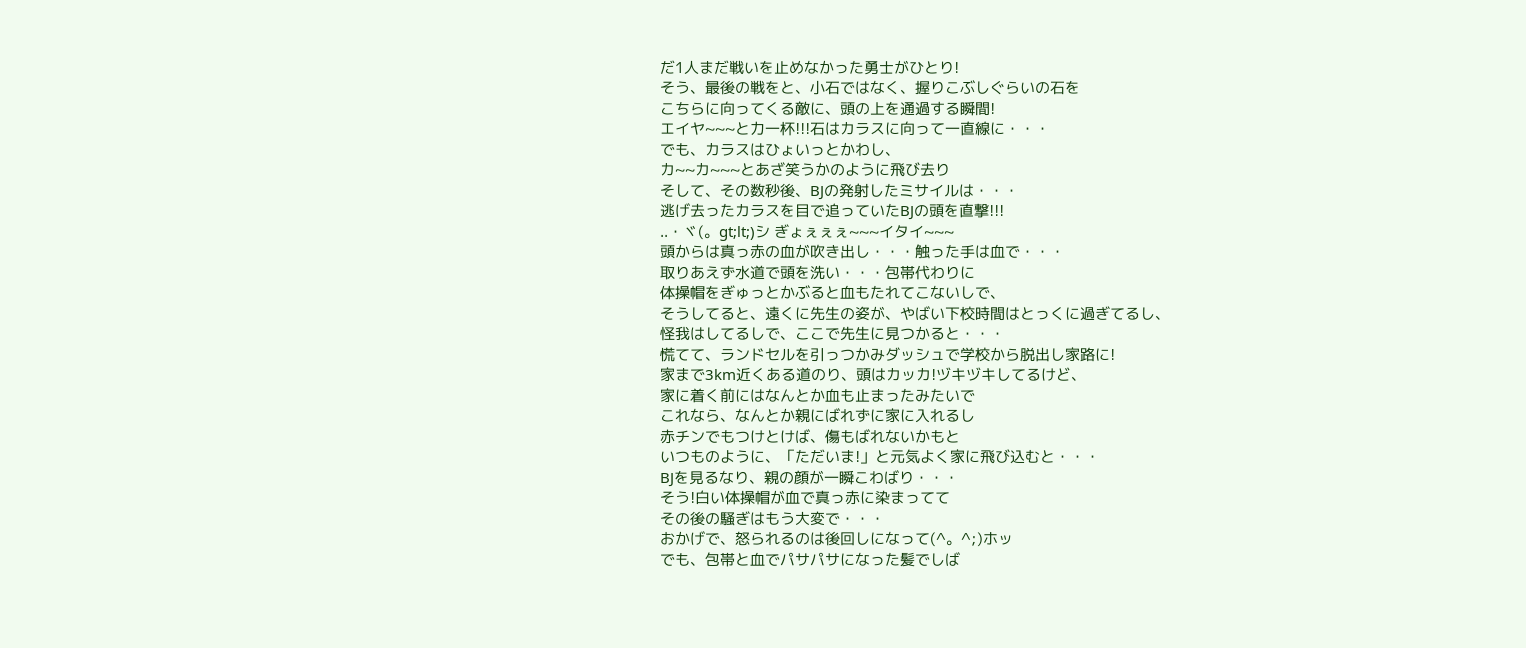だ1人まだ戦いを止めなかった勇士がひとり!
そう、最後の戦をと、小石ではなく、握りこぶしぐらいの石を
こちらに向ってくる敵に、頭の上を通過する瞬間!
エイヤ~~~と力一杯!!!石はカラスに向って一直線に・・・
でも、カラスはひょいっとかわし、
カ~~カ~~~とあざ笑うかのように飛び去り
そして、その数秒後、BJの発射したミサイルは・・・
逃げ去ったカラスを目で追っていたBJの頭を直撃!!!
..・ヾ(。gt;lt;)シ ぎょぇぇぇ~~~イタイ~~~
頭からは真っ赤の血が吹き出し・・・触った手は血で・・・
取りあえず水道で頭を洗い・・・包帯代わりに
体操帽をぎゅっとかぶると血もたれてこないしで、
そうしてると、遠くに先生の姿が、やばい下校時間はとっくに過ぎてるし、
怪我はしてるしで、ここで先生に見つかると・・・
慌てて、ランドセルを引っつかみダッシュで学校から脱出し家路に!
家まで3km近くある道のり、頭はカッカ!ヅキヅキしてるけど、
家に着く前にはなんとか血も止まったみたいで
これなら、なんとか親にばれずに家に入れるし
赤チンでもつけとけば、傷もばれないかもと
いつものように、「ただいま!」と元気よく家に飛び込むと・・・
BJを見るなり、親の顔が一瞬こわばり・・・
そう!白い体操帽が血で真っ赤に染まってて
その後の騒ぎはもう大変で・・・
おかげで、怒られるのは後回しになって(^。^;)ホッ
でも、包帯と血でパサパサになった髪でしば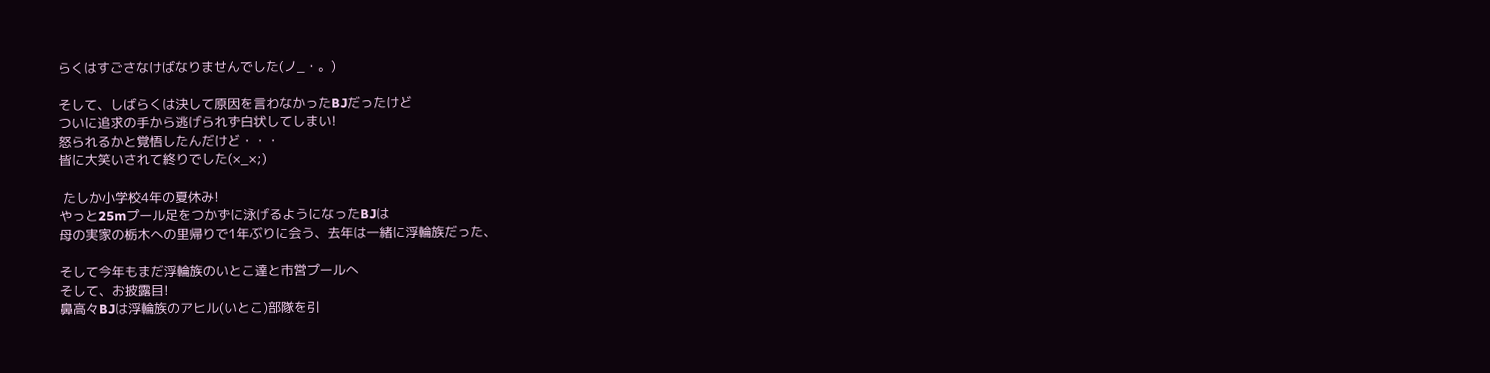らくはすごさなけばなりませんでした(ノ_・。)

そして、しばらくは決して原因を言わなかったBJだったけど
ついに追求の手から逃げられず白状してしまい!
怒られるかと覚悟したんだけど・・・
皆に大笑いされて終りでした(×_×;)

 たしか小学校4年の夏休み!
やっと25mプール足をつかずに泳げるようになったBJは
母の実家の栃木への里帰りで1年ぶりに会う、去年は一緒に浮輪族だった、

そして今年もまだ浮輪族のいとこ達と市営プールへ
そして、お披露目!
鼻高々BJは浮輪族のアヒル(いとこ)部隊を引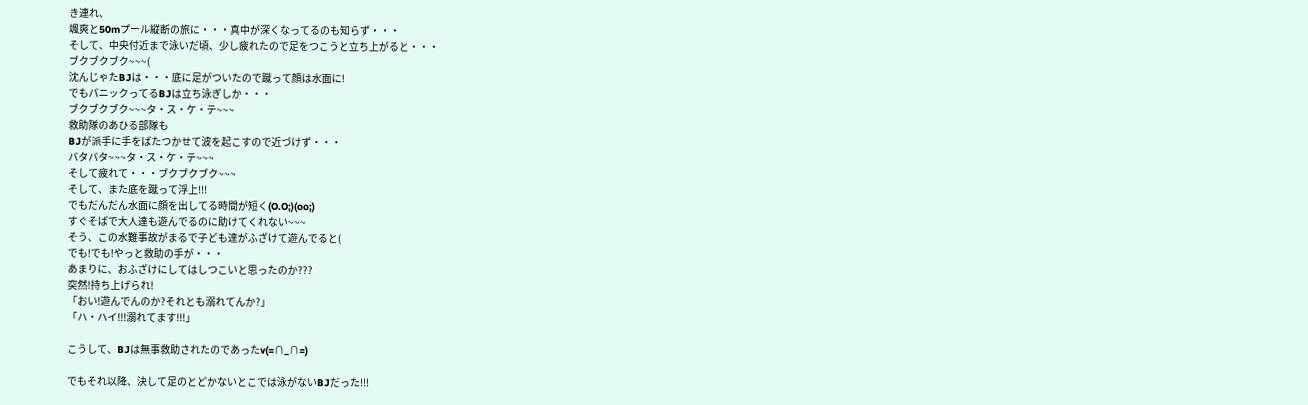き連れ、
颯爽と50mプール縦断の旅に・・・真中が深くなってるのも知らず・・・
そして、中央付近まで泳いだ頃、少し疲れたので足をつこうと立ち上がると・・・
ブクブクブク~~~(
沈んじゃたBJは・・・底に足がついたので蹴って顔は水面に!
でもパニックってるBJは立ち泳ぎしか・・・
ブクブクブク~~~タ・ス・ケ・テ~~~
救助隊のあひる部隊も
BJが派手に手をばたつかせて波を起こすので近づけず・・・
バタバタ~~~タ・ス・ケ・テ~~~
そして疲れて・・・ブクブクブク~~~
そして、また底を蹴って浮上!!!
でもだんだん水面に顔を出してる時間が短く(O.O;)(oo;)
すぐそばで大人達も遊んでるのに助けてくれない~~~
そう、この水難事故がまるで子ども達がふざけて遊んでると(
でも!でも!やっと救助の手が・・・
あまりに、おふざけにしてはしつこいと思ったのか???
突然!持ち上げられ!
「おい!遊んでんのか?それとも溺れてんか?」
「ハ・ハイ!!!溺れてます!!!」

こうして、BJは無事救助されたのであったv(=∩_∩=)

でもそれ以降、決して足のとどかないとこでは泳がないBJだった!!!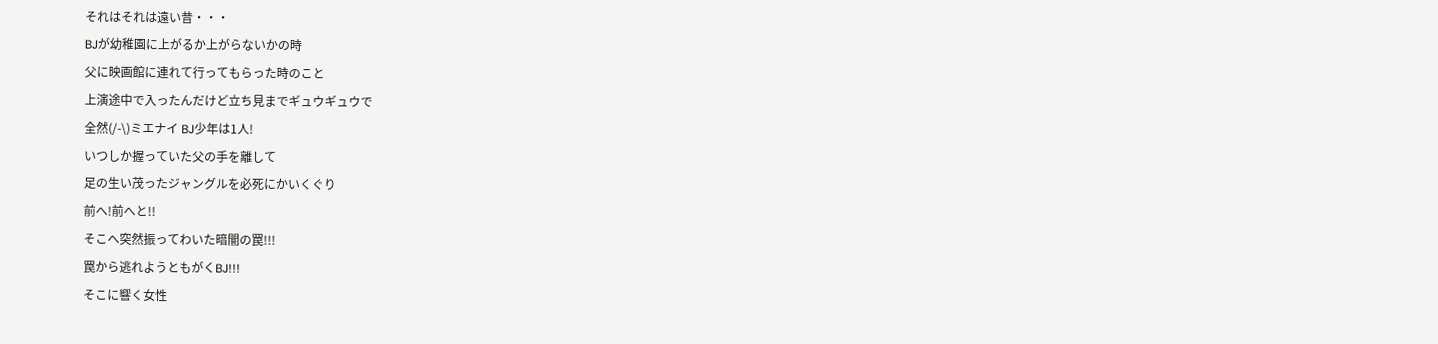それはそれは遠い昔・・・
BJが幼稚園に上がるか上がらないかの時
父に映画館に連れて行ってもらった時のこと
上演途中で入ったんだけど立ち見までギュウギュウで
全然(/-\)ミエナイ BJ少年は1人!
いつしか握っていた父の手を離して
足の生い茂ったジャングルを必死にかいくぐり
前へ!前へと!!
そこへ突然振ってわいた暗闇の罠!!!
罠から逃れようともがくBJ!!!
そこに響く女性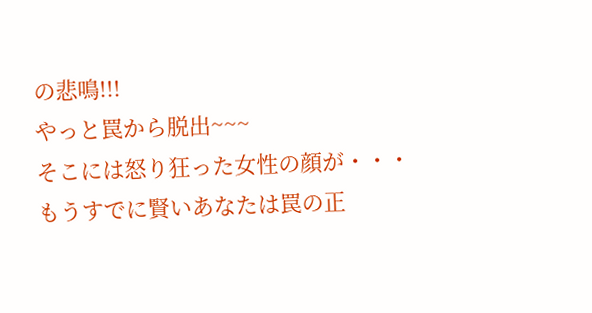の悲鳴!!!
やっと罠から脱出~~~
そこには怒り狂った女性の顔が・・・
もうすでに賢いあなたは罠の正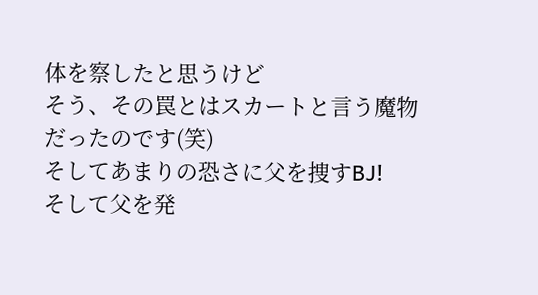体を察したと思うけど
そう、その罠とはスカートと言う魔物だったのです(笑)
そしてあまりの恐さに父を捜すBJ!
そして父を発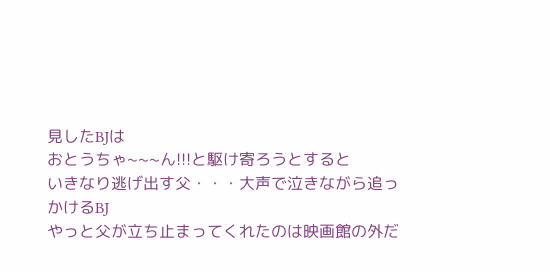見したBJは
おとうちゃ~~~ん!!!と駆け寄ろうとすると
いきなり逃げ出す父・・・大声で泣きながら追っかけるBJ
やっと父が立ち止まってくれたのは映画館の外だ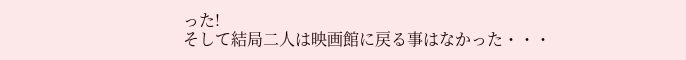った!
そして結局二人は映画館に戻る事はなかった・・・